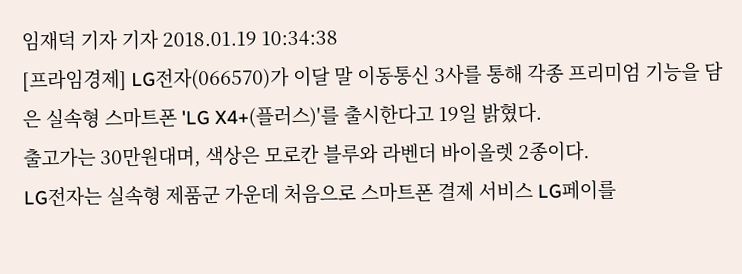임재덕 기자 기자 2018.01.19 10:34:38
[프라임경제] LG전자(066570)가 이달 말 이동통신 3사를 통해 각종 프리미엄 기능을 담은 실속형 스마트폰 'LG X4+(플러스)'를 출시한다고 19일 밝혔다.
출고가는 30만원대며, 색상은 모로칸 블루와 라벤더 바이올렛 2종이다.
LG전자는 실속형 제품군 가운데 처음으로 스마트폰 결제 서비스 LG페이를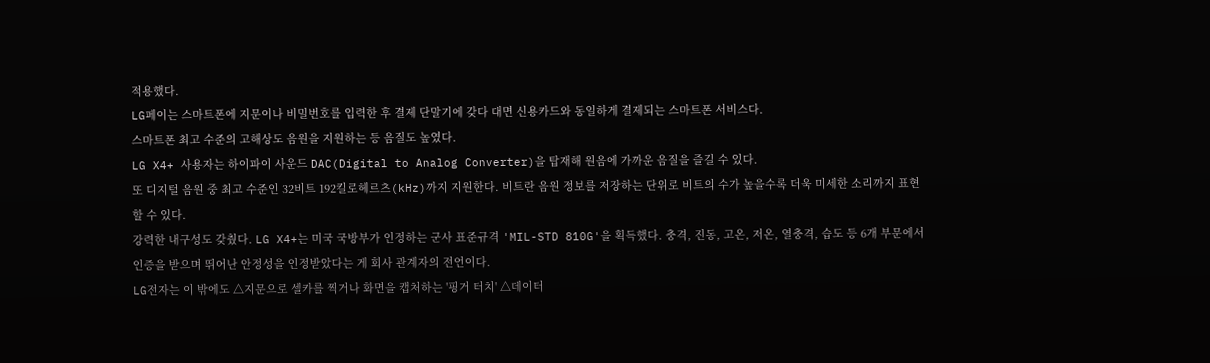적용했다.
LG페이는 스마트폰에 지문이나 비밀번호를 입력한 후 결제 단말기에 갖다 대면 신용카드와 동일하게 결제되는 스마트폰 서비스다.
스마트폰 최고 수준의 고해상도 음원을 지원하는 등 음질도 높였다.
LG X4+ 사용자는 하이파이 사운드 DAC(Digital to Analog Converter)을 탑재해 원음에 가까운 음질을 즐길 수 있다.
또 디지털 음원 중 최고 수준인 32비트 192킬로헤르츠(kHz)까지 지원한다. 비트란 음원 정보를 저장하는 단위로 비트의 수가 높을수록 더욱 미세한 소리까지 표현할 수 있다.
강력한 내구성도 갖췄다. LG X4+는 미국 국방부가 인정하는 군사 표준규격 'MIL-STD 810G'을 획득했다. 충격, 진동, 고온, 저온, 열충격, 습도 등 6개 부문에서 인증을 받으며 뛰어난 안정성을 인정받았다는 게 회사 관계자의 전언이다.
LG전자는 이 밖에도 △지문으로 셀카를 찍거나 화면을 캡처하는 '핑거 터치' △데이터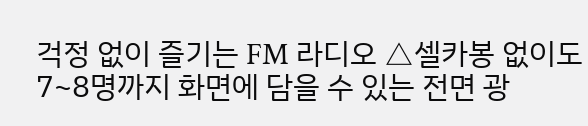걱정 없이 즐기는 FM 라디오 △셀카봉 없이도 7~8명까지 화면에 담을 수 있는 전면 광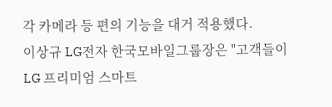각 카메라 등 편의 기능을 대거 적용했다.
이상규 LG전자 한국모바일그룹장은 "고객들이 LG 프리미엄 스마트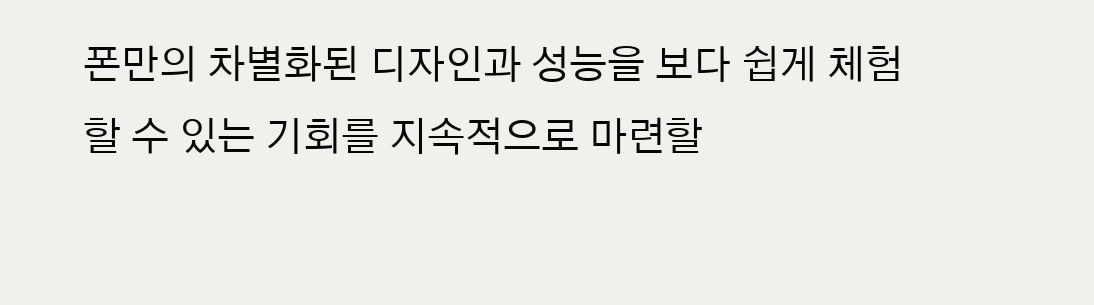폰만의 차별화된 디자인과 성능을 보다 쉽게 체험할 수 있는 기회를 지속적으로 마련할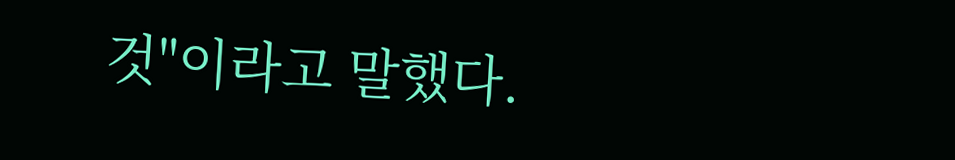것"이라고 말했다.